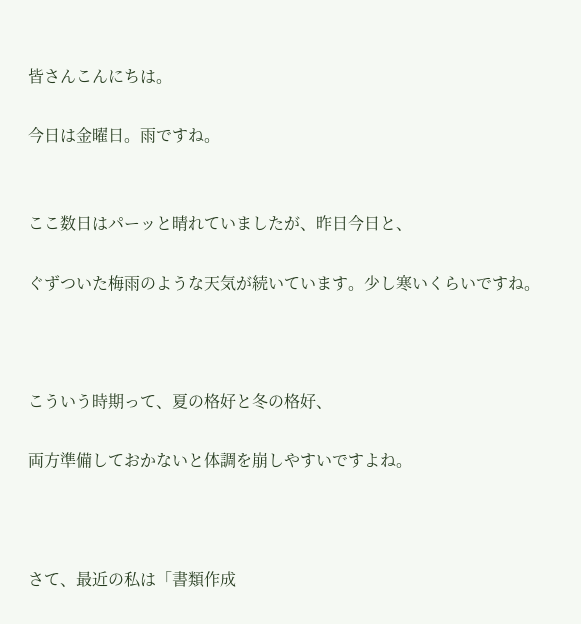皆さんこんにちは。

今日は金曜日。雨ですね。


ここ数日はパーッと晴れていましたが、昨日今日と、

ぐずついた梅雨のような天気が続いています。少し寒いくらいですね。



こういう時期って、夏の格好と冬の格好、

両方準備しておかないと体調を崩しやすいですよね。



さて、最近の私は「書類作成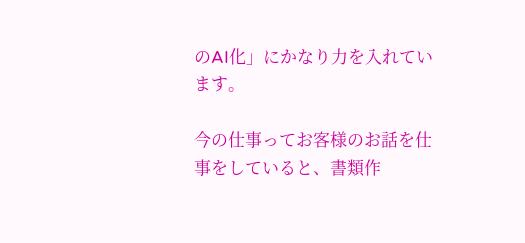のAI化」にかなり力を入れています。

今の仕事ってお客様のお話を仕事をしていると、書類作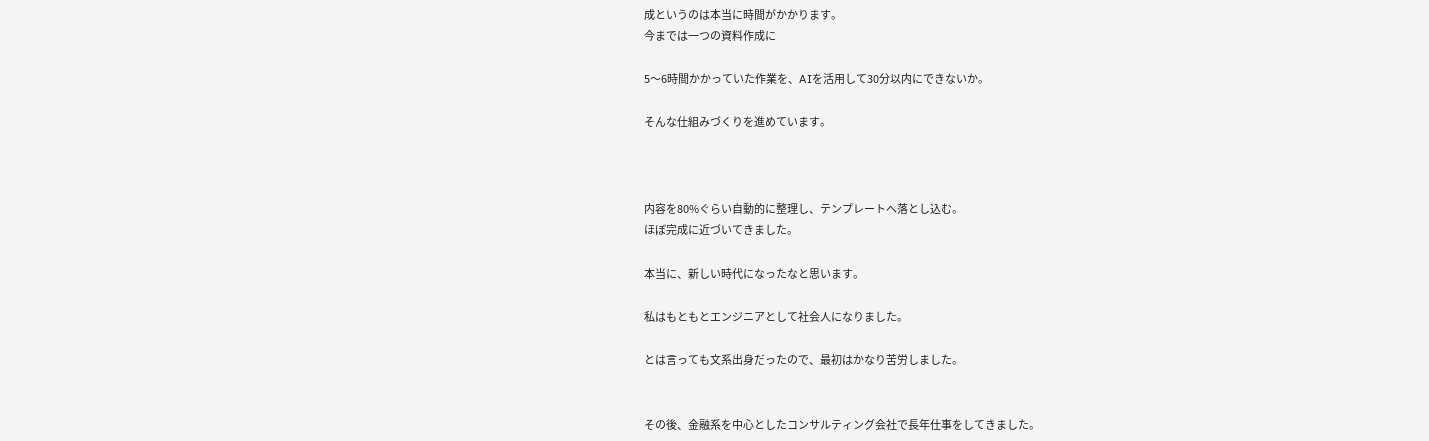成というのは本当に時間がかかります。
今までは一つの資料作成に

5〜6時間かかっていた作業を、AIを活用して30分以内にできないか。

そんな仕組みづくりを進めています。



内容を80%ぐらい自動的に整理し、テンプレートへ落とし込む。
ほぼ完成に近づいてきました。

本当に、新しい時代になったなと思います。

私はもともとエンジニアとして社会人になりました。

とは言っても文系出身だったので、最初はかなり苦労しました。


その後、金融系を中心としたコンサルティング会社で長年仕事をしてきました。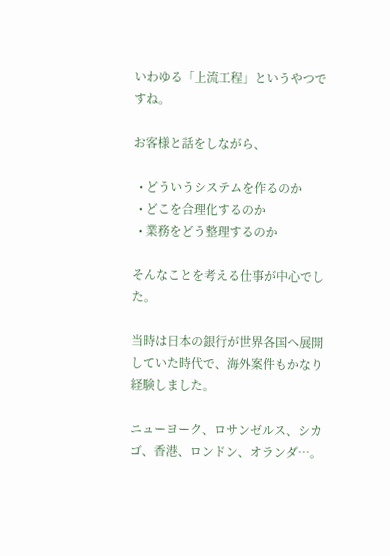いわゆる「上流工程」というやつですね。

お客様と話をしながら、

  • どういうシステムを作るのか
  • どこを合理化するのか
  • 業務をどう整理するのか

そんなことを考える仕事が中心でした。

当時は日本の銀行が世界各国へ展開していた時代で、海外案件もかなり経験しました。

ニューヨーク、ロサンゼルス、シカゴ、香港、ロンドン、オランダ…。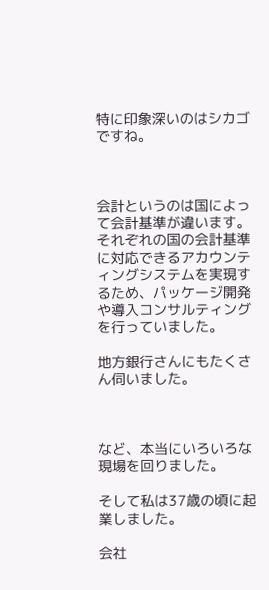特に印象深いのはシカゴですね。



会計というのは国によって会計基準が違います。
それぞれの国の会計基準に対応できるアカウンティングシステムを実現するため、パッケージ開発や導入コンサルティングを行っていました。

地方銀行さんにもたくさん伺いました。



など、本当にいろいろな現場を回りました。

そして私は37歳の頃に起業しました。

会社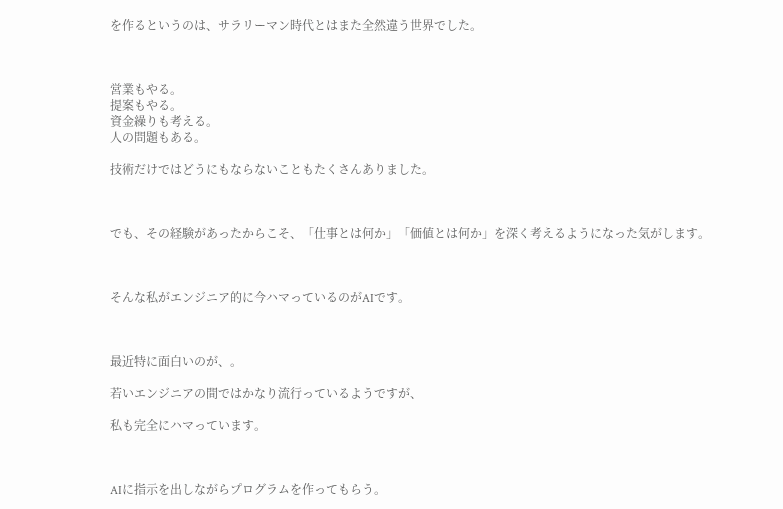を作るというのは、サラリーマン時代とはまた全然違う世界でした。



営業もやる。
提案もやる。
資金繰りも考える。
人の問題もある。

技術だけではどうにもならないこともたくさんありました。



でも、その経験があったからこそ、「仕事とは何か」「価値とは何か」を深く考えるようになった気がします。



そんな私がエンジニア的に今ハマっているのがAIです。



最近特に面白いのが、。

若いエンジニアの間ではかなり流行っているようですが、

私も完全にハマっています。



AIに指示を出しながらプログラムを作ってもらう。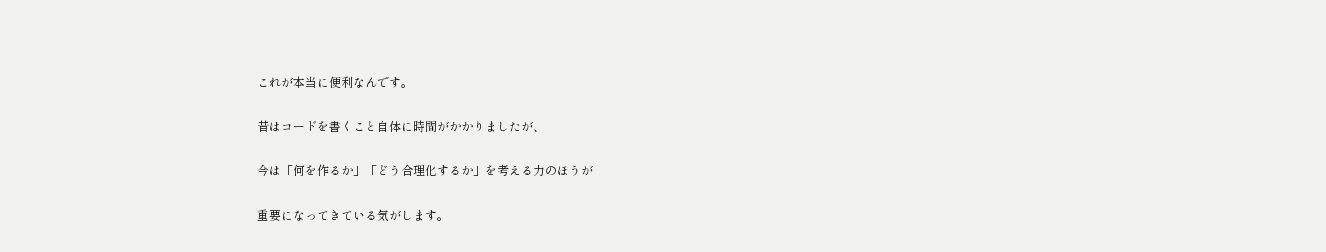これが本当に便利なんです。

昔はコードを書くこと自体に時間がかかりましたが、

今は「何を作るか」「どう合理化するか」を考える力のほうが

重要になってきている気がします。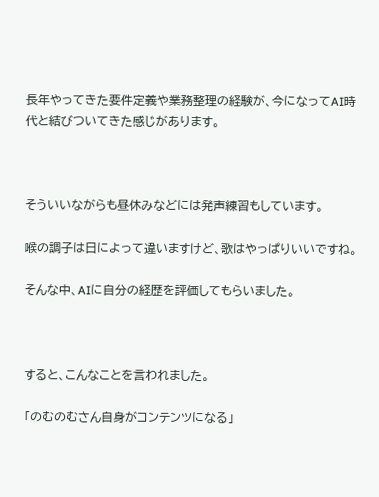長年やってきた要件定義や業務整理の経験が、今になってAI時代と結びついてきた感じがあります。



そういいながらも昼休みなどには発声練習もしています。

喉の調子は日によって違いますけど、歌はやっぱりいいですね。

そんな中、AIに自分の経歴を評価してもらいました。



すると、こんなことを言われました。

「のむのむさん自身がコンテンツになる」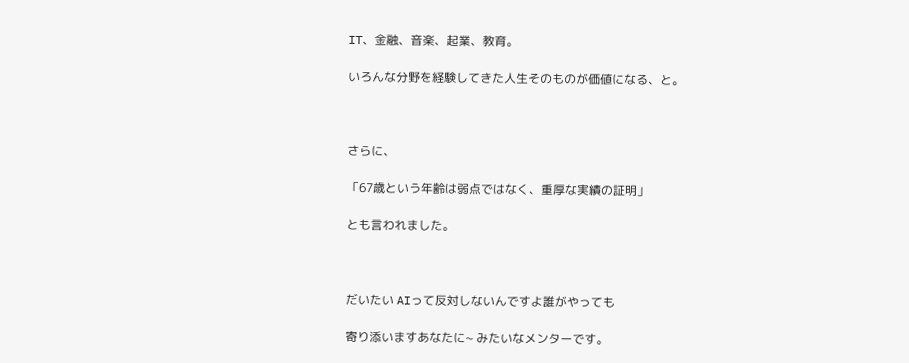IT、金融、音楽、起業、教育。

いろんな分野を経験してきた人生そのものが価値になる、と。



さらに、

「67歳という年齢は弱点ではなく、重厚な実績の証明」

とも言われました。



だいたい AIって反対しないんですよ誰がやっても

寄り添いますあなたに~ みたいなメンターです。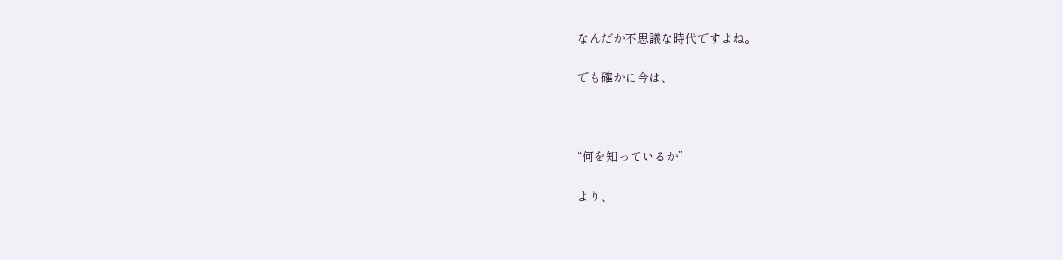なんだか不思議な時代ですよね。

でも確かに今は、



“何を知っているか”

より、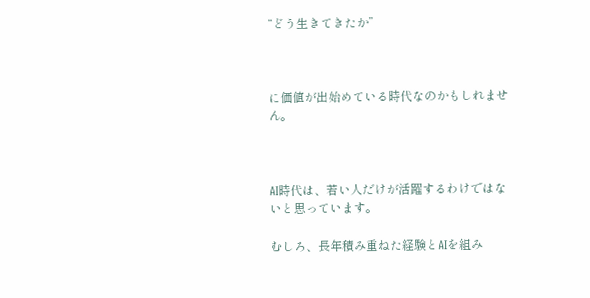“どう生きてきたか”



に価値が出始めている時代なのかもしれません。



AI時代は、若い人だけが活躍するわけではないと思っています。

むしろ、長年積み重ねた経験とAIを組み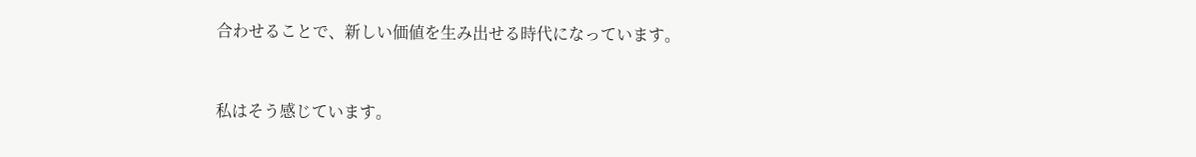合わせることで、新しい価値を生み出せる時代になっています。



私はそう感じています。